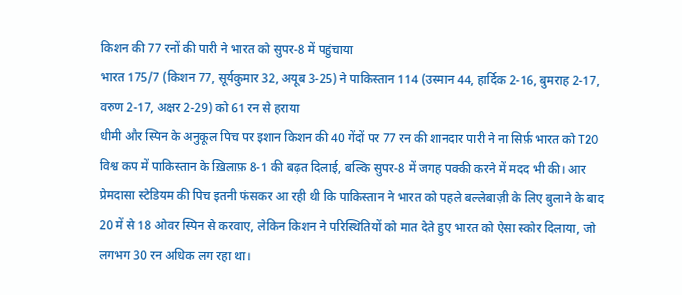किशन की 77 रनों की पारी ने भारत को सुपर-8 में पहुंचाया
भारत 175/7 (किशन 77, सूर्यकुमार 32, अयूब 3-25) ने पाकिस्तान 114 (उस्मान 44, हार्दिक 2-16, बुमराह 2-17, वरुण 2-17, अक्षर 2-29) को 61 रन से हराया
धीमी और स्पिन के अनुकूल पिच पर इशान किशन की 40 गेंदों पर 77 रन की शानदार पारी ने ना सिर्फ़ भारत को T20 विश्व कप में पाकिस्तान के ख़िलाफ़ 8-1 की बढ़त दिलाई, बल्कि सुपर-8 में जगह पक्की करने में मदद भी की। आर प्रेमदासा स्टेडियम की पिच इतनी फंसकर आ रही थी कि पाकिस्तान ने भारत को पहले बल्लेबाज़ी के लिए बुलाने के बाद 20 में से 18 ओवर स्पिन से करवाए, लेकिन किशन ने परिस्थितियों को मात देते हुए भारत को ऐसा स्कोर दिलाया, जो लगभग 30 रन अधिक लग रहा था।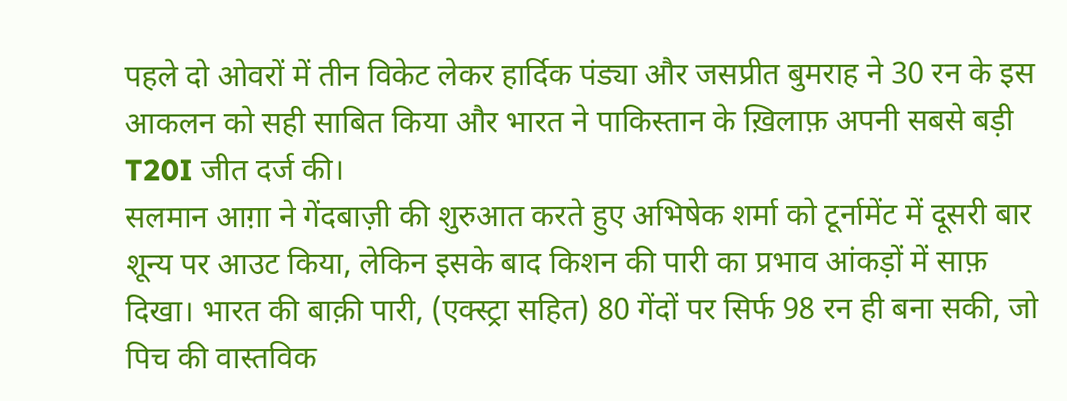पहले दो ओवरों में तीन विकेट लेकर हार्दिक पंड्या और जसप्रीत बुमराह ने 30 रन के इस आकलन को सही साबित किया और भारत ने पाकिस्तान के ख़िलाफ़ अपनी सबसे बड़ी T20I जीत दर्ज की।
सलमान आग़ा ने गेंदबाज़ी की शुरुआत करते हुए अभिषेक शर्मा को टूर्नामेंट में दूसरी बार शून्य पर आउट किया, लेकिन इसके बाद किशन की पारी का प्रभाव आंकड़ों में साफ़ दिखा। भारत की बाक़ी पारी, (एक्स्ट्रा सहित) 80 गेंदों पर सिर्फ 98 रन ही बना सकी, जो पिच की वास्तविक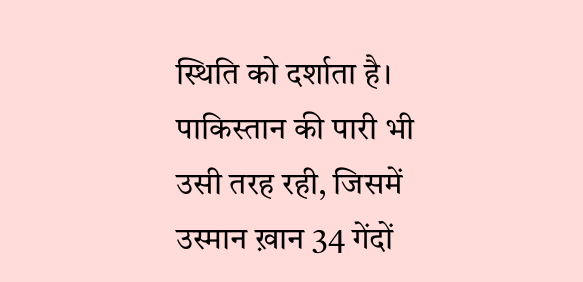स्थिति को दर्शाता है। पाकिस्तान की पारी भी उसी तरह रही, जिसमें उस्मान ख़ान 34 गेंदों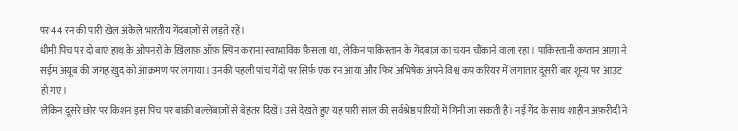पर 44 रन की पारी खेल अकेले भारतीय गेंदबाज़ों से लड़ते रहें।
धीमी पिच पर दो बाएं हाथ के ओपनरों के ख़िलाफ़ ऑफ़ स्पिन कराना स्वाभाविक फ़ैसला था, लेकिन पाकिस्तान के गेंदबाज़ का चयन चौंकाने वाला रहा। पाकिस्तानी कप्तान आग़ा ने सईम अयूब की जगह ख़ुद को आक्रमण पर लगाया। उनकी पहली पांच गेंदों पर सिर्फ़ एक रन आया और फिर अभिषेक अपने विश्व कप करियर में लगातार दूसरी बार शून्य पर आउट हो गए।
लेकिन दूसरे छोर पर किशन इस पिच पर बाक़ी बल्लेबाज़ों से बेहतर दिखे। उसे देखते हुए यह पारी साल की सर्वश्रेष्ठ पारियों में गिनी जा सकती है। नई गेंद के साथ शाहीन अफ़रीदी ने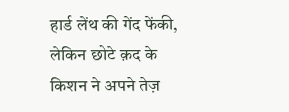हार्ड लेंथ की गेंद फेंकी, लेकिन छोटे क़द के किशन ने अपने तेज़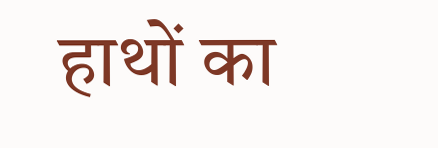हाथों का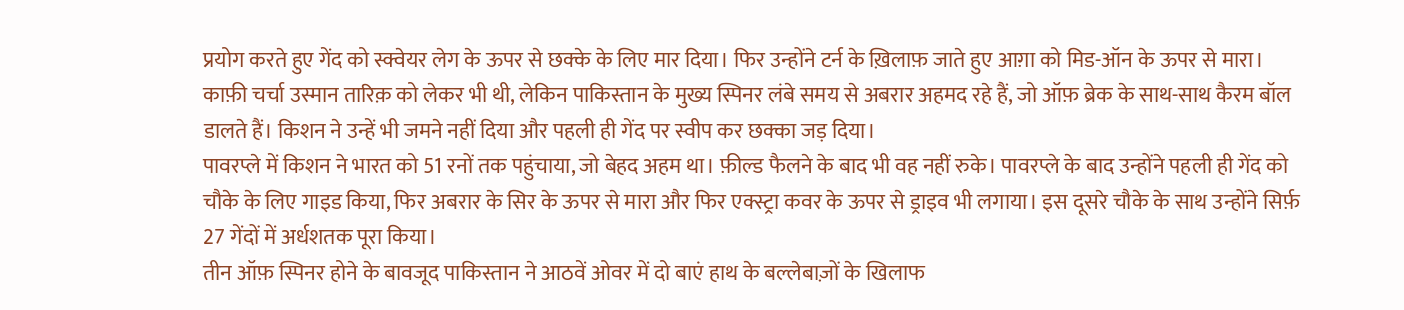प्रयोग करते हुए गेंद को स्क्वेयर लेग के ऊपर से छक्के के लिए मार दिया। फिर उन्होंने टर्न के ख़िलाफ़ जाते हुए आग़ा को मिड-ऑन के ऊपर से मारा।
काफ़ी चर्चा उस्मान तारिक़ को लेकर भी थी, लेकिन पाकिस्तान के मुख्य स्पिनर लंबे समय से अबरार अहमद रहे हैं, जो ऑफ़ ब्रेक के साथ-साथ कैरम बॉल डालते हैं। किशन ने उन्हें भी जमने नहीं दिया और पहली ही गेंद पर स्वीप कर छक्का जड़ दिया।
पावरप्ले में किशन ने भारत को 51 रनों तक पहुंचाया, जो बेहद अहम था। फ़ील्ड फैलने के बाद भी वह नहीं रुके। पावरप्ले के बाद उन्होंने पहली ही गेंद को चौके के लिए गाइड किया, फिर अबरार के सिर के ऊपर से मारा और फिर एक्स्ट्रा कवर के ऊपर से ड्राइव भी लगाया। इस दूसरे चौके के साथ उन्होंने सिर्फ़ 27 गेंदों में अर्धशतक पूरा किया।
तीन ऑफ़ स्पिनर होने के बावजूद पाकिस्तान ने आठवें ओवर में दो बाएं हाथ के बल्लेबाज़ों के खिलाफ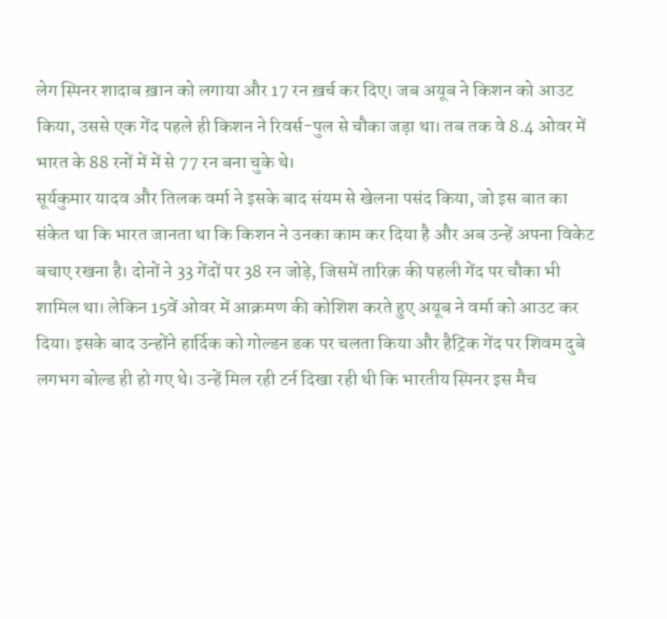लेग स्पिनर शादाब ख़ान को लगाया और 17 रन ख़र्च कर दिए। जब अयूब ने किशन को आउट किया, उससे एक गेंद पहले ही किशन ने रिवर्स-पुल से चौका जड़ा था। तब तक वे 8.4 ओवर में भारत के 88 रनों में में से 77 रन बना चुके थे।
सूर्यकुमार यादव और तिलक वर्मा ने इसके बाद संयम से खेलना पसंद किया, जो इस बात का संकेत था कि भारत जानता था कि किशन ने उनका काम कर दिया है और अब उन्हें अपना विकेट बचाए रखना है। दोनों ने 33 गेंदों पर 38 रन जोड़े, जिसमें तारिक़ की पहली गेंद पर चौका भी शामिल था। लेकिन 15वें ओवर में आक्रमण की कोशिश करते हुए अयूब ने वर्मा को आउट कर दिया। इसके बाद उन्होंने हार्दिक को गोल्डन डक पर चलता किया और हैट्रिक गेंद पर शिवम दुबे लगभग बोल्ड ही हो गए थे। उन्हें मिल रही टर्न दिखा रही थी कि भारतीय स्पिनर इस मैच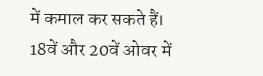में कमाल कर सकते हैं।
18वें और 20वें ओवर में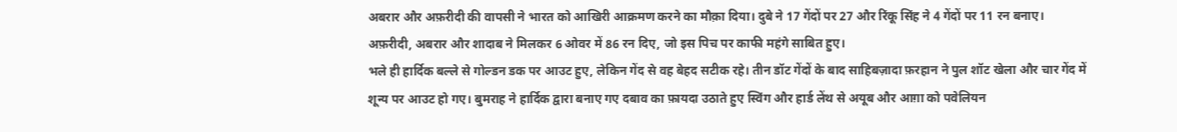अबरार और अफ़रीदी की वापसी ने भारत को आखिरी आक्रमण करने का मौक़ा दिया। दुबे ने 17 गेंदों पर 27 और रिंकू सिंह ने 4 गेंदों पर 11 रन बनाए। अफ़रीदी, अबरार और शादाब ने मिलकर 6 ओवर में 86 रन दिए, जो इस पिच पर काफी महंगे साबित हुए।
भले ही हार्दिक बल्ले से गोल्डन डक पर आउट हुए, लेकिन गेंद से वह बेहद सटीक रहे। तीन डॉट गेंदों के बाद साहिबज़ादा फ़रहान ने पुल शॉट खेला और चार गेंद में शून्य पर आउट हो गए। बुमराह ने हार्दिक द्वारा बनाए गए दबाव का फ़ायदा उठाते हुए स्विंग और हार्ड लेंथ से अयूब और आग़ा को पवेलियन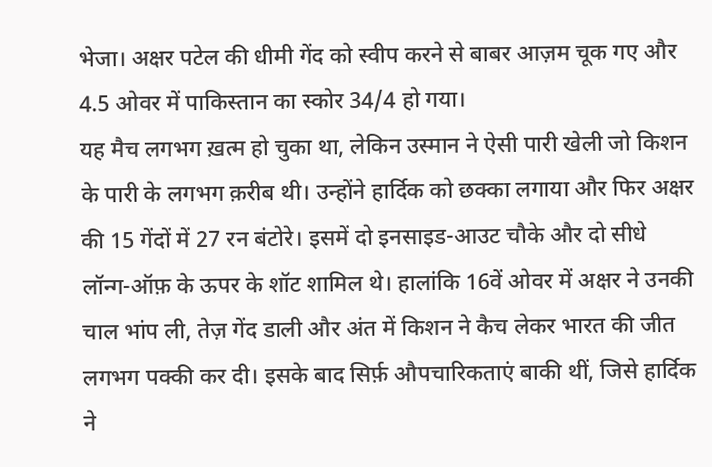भेजा। अक्षर पटेल की धीमी गेंद को स्वीप करने से बाबर आज़म चूक गए और 4.5 ओवर में पाकिस्तान का स्कोर 34/4 हो गया।
यह मैच लगभग ख़त्म हो चुका था, लेकिन उस्मान ने ऐसी पारी खेली जो किशन के पारी के लगभग क़रीब थी। उन्होंने हार्दिक को छक्का लगाया और फिर अक्षर की 15 गेंदों में 27 रन बंटोरे। इसमें दो इनसाइड-आउट चौके और दो सीधे लॉन्ग-ऑफ़ के ऊपर के शॉट शामिल थे। हालांकि 16वें ओवर में अक्षर ने उनकी चाल भांप ली, तेज़ गेंद डाली और अंत में किशन ने कैच लेकर भारत की जीत लगभग पक्की कर दी। इसके बाद सिर्फ़ औपचारिकताएं बाकी थीं, जिसे हार्दिक ने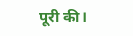पूरी की।